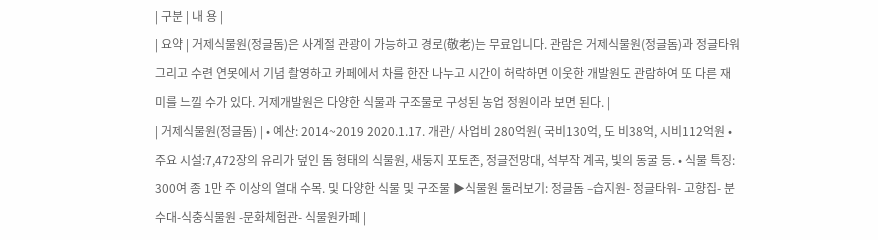| 구분 | 내 용 |
| 요약 | 거제식물원(정글돔)은 사계절 관광이 가능하고 경로(敬老)는 무료입니다. 관람은 거제식물원(정글돔)과 정글타워 그리고 수련 연못에서 기념 촬영하고 카페에서 차를 한잔 나누고 시간이 허락하면 이웃한 개발원도 관람하여 또 다른 재미를 느낄 수가 있다. 거제개발원은 다양한 식물과 구조물로 구성된 농업 정원이라 보면 된다. |
| 거제식물원(정글돔) | • 예산: 2014~2019 2020.1.17. 개관/ 사업비 280억원( 국비130억, 도 비38억, 시비112억원 • 주요 시설:7,472장의 유리가 덮인 돔 형태의 식물원, 새둥지 포토존, 정글전망대, 석부작 계곡, 빛의 동굴 등. • 식물 특징: 300여 종 1만 주 이상의 열대 수목. 및 다양한 식물 및 구조물 ▶식물원 둘러보기: 정글돔 –습지원- 정글타워- 고향집- 분수대-식충식물원 -문화체험관- 식물원카페 |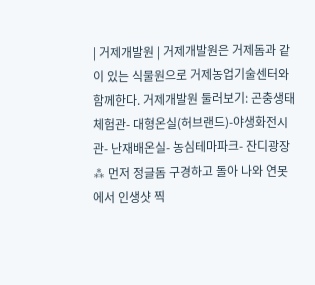| 거제개발원 | 거제개발원은 거제돔과 같이 있는 식물원으로 거제농업기술센터와 함께한다. 거제개발원 둘러보기: 곤충생태체험관- 대형온실(허브랜드)-야생화전시관- 난재배온실- 농심테마파크- 잔디광장 ⁂ 먼저 정글돔 구경하고 돌아 나와 연못에서 인생샷 찍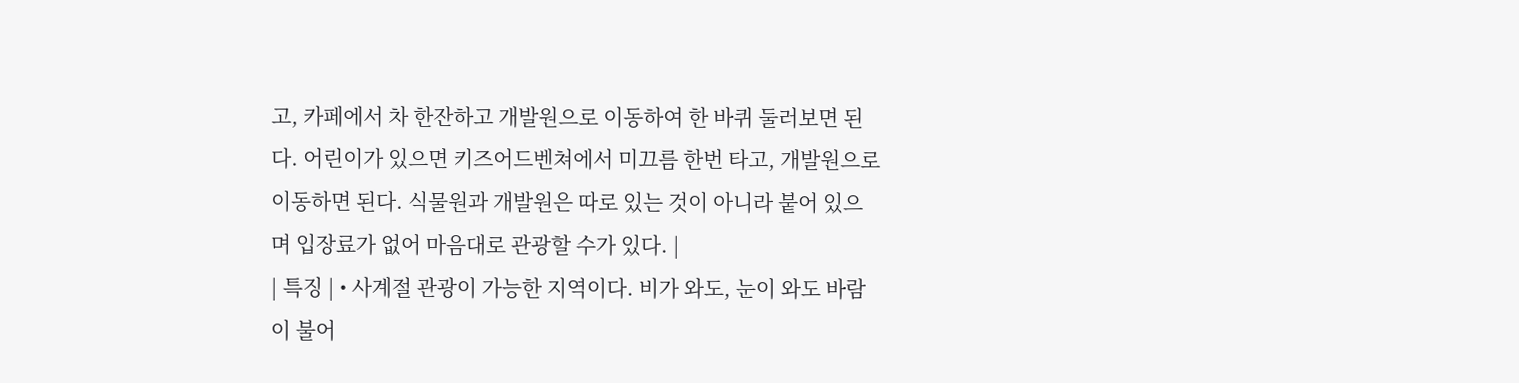고, 카페에서 차 한잔하고 개발원으로 이동하여 한 바퀴 둘러보면 된다. 어린이가 있으면 키즈어드벤쳐에서 미끄름 한번 타고, 개발원으로 이동하면 된다. 식물원과 개발원은 따로 있는 것이 아니라 붙어 있으며 입장료가 없어 마음대로 관광할 수가 있다. |
| 특징 | • 사계절 관광이 가능한 지역이다. 비가 와도, 눈이 와도 바람이 불어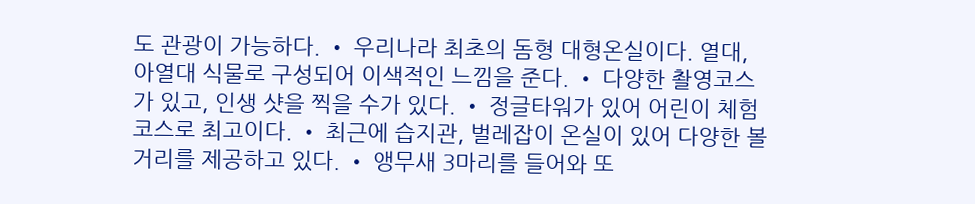도 관광이 가능하다. • 우리나라 최초의 돔형 대형온실이다. 열대, 아열대 식물로 구성되어 이색적인 느낌을 준다. • 다양한 촬영코스가 있고, 인생 샷을 찍을 수가 있다. • 정글타워가 있어 어린이 체험코스로 최고이다. • 최근에 습지관, 벌레잡이 온실이 있어 다양한 볼거리를 제공하고 있다. • 앵무새 3마리를 들어와 또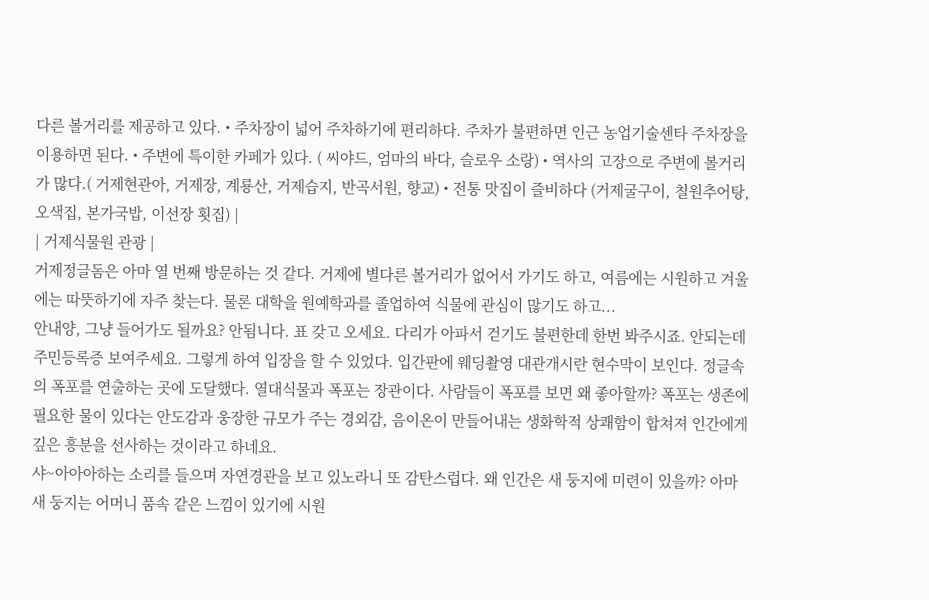다른 볼거리를 제공하고 있다. • 주차장이 넓어 주차하기에 편리하다. 주차가 불편하면 인근 농업기술센타 주차장을 이용하면 된다. • 주변에 특이한 카페가 있다. ( 씨야드, 엄마의 바다, 슬로우 소랑) • 역사의 고장으로 주변에 볼거리가 많다.( 거제현관아, 거제장, 계룡산, 거제습지, 반곡서원, 향교) • 전통 맛집이 즐비하다 (거제굴구이, 칠원추어탕, 오색집, 본가국밥, 이선장 횟집) |
| 거제식물원 관광 |
거제정글돔은 아마 열 번째 방문하는 것 같다. 거제에 별다른 볼거리가 없어서 가기도 하고, 여름에는 시원하고 겨울에는 따뜻하기에 자주 찾는다. 물론 대학을 원예학과를 졸업하여 식물에 관심이 많기도 하고...
안내양, 그냥 들어가도 될까요? 안됨니다. 표 갖고 오세요. 다리가 아파서 걷기도 불편한데 한번 봐주시죠. 안되는데 주민등록증 보여주세요. 그렇게 하여 입장을 할 수 있었다. 입간판에 웨딩촬영 대관개시란 현수막이 보인다. 정글속의 폭포를 연출하는 곳에 도달했다. 열대식물과 폭포는 장관이다. 사람들이 폭포를 보면 왜 좋아할까? 폭포는 생존에 필요한 물이 있다는 안도감과 웅장한 규모가 주는 경외감, 음이온이 만들어내는 생화학적 상쾌함이 합쳐져 인간에게 깊은 흥분을 선사하는 것이라고 하네요.
샤~아아아하는 소리를 들으며 자연경관을 보고 있노라니 또 감탄스럽다. 왜 인간은 새 둥지에 미련이 있을까? 아마 새 둥지는 어머니 품속 같은 느낌이 있기에 시원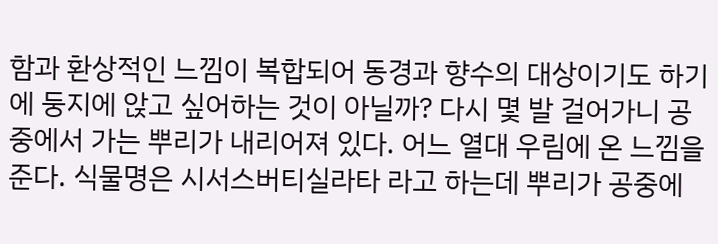함과 환상적인 느낌이 복합되어 동경과 향수의 대상이기도 하기에 둥지에 앉고 싶어하는 것이 아닐까? 다시 몇 발 걸어가니 공중에서 가는 뿌리가 내리어져 있다. 어느 열대 우림에 온 느낌을 준다. 식물명은 시서스버티실라타 라고 하는데 뿌리가 공중에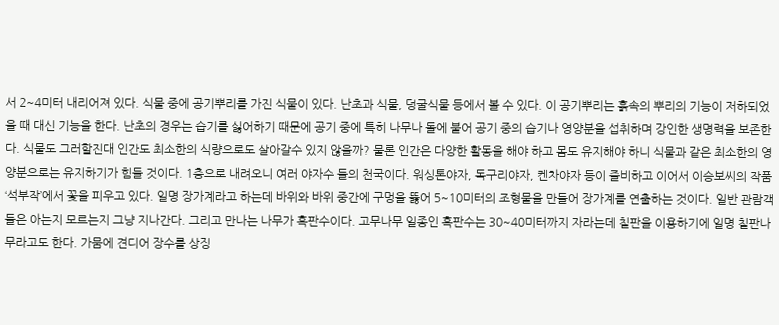서 2~4미터 내리어져 있다. 식물 중에 공기뿌리를 가진 식물이 있다. 난초과 식물, 덩굴식물 등에서 볼 수 있다. 이 공기뿌리는 흙속의 뿌리의 기능이 저하되었을 때 대신 기능을 한다. 난초의 경우는 습기를 싫어하기 때문에 공기 중에 특히 나무나 돌에 붙어 공기 중의 습기나 영양분을 섭취하며 강인한 생명력을 보존한다. 식물도 그러할진대 인간도 최소한의 식량으로도 살아갈수 있지 않을까? 물론 인간은 다양한 활동을 해야 하고 몸도 유지해야 하니 식물과 같은 최소한의 영양분으로는 유지하기가 힘들 것이다. 1층으로 내려오니 여러 야자수 들의 천국이다. 워싱톤야자, 독구리야자, 켄차야자 등이 즐비하고 이어서 이승보씨의 작품 ‘석부작’에서 꽃을 피우고 있다. 일명 장가계라고 하는데 바위와 바위 중간에 구멍을 뚫어 5~10미터의 조형물을 만들어 장가계를 연출하는 것이다. 일반 관람객들은 아는지 모르는지 그냥 지나간다. 그리고 만나는 나무가 흑판수이다. 고무나무 일종인 흑판수는 30~40미터까지 자라는데 칠판을 이용하기에 일명 칠판나무라고도 한다. 가뭄에 견디어 장수를 상징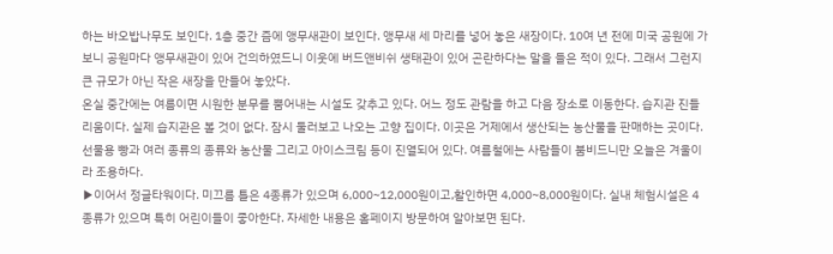하는 바오밥나무도 보인다. 1층 중간 즘에 앵무새관이 보인다. 앵무새 세 마리를 넣어 놓은 새장이다. 10여 년 전에 미국 공원에 가보니 공원마다 앵무새관이 있어 건의하였드니 이웃에 버드앤비쉬 생태관이 있어 곤란하다는 말을 들은 적이 있다. 그래서 그런지 큰 규모가 아닌 작은 새장을 만들어 놓았다.
온실 중간에는 여름이면 시원한 분무를 뿜어내는 시설도 갖추고 있다. 어느 정도 관람을 하고 다음 장소로 이동한다. 습지관 진들리움이다. 실제 습지관은 볼 것이 없다. 잠시 둘러보고 나오는 고향 집이다. 이곳은 거제에서 생산되는 농산물을 판매하는 곳이다. 선물용 빵과 여러 종류의 종류와 농산물 그리고 아이스크림 등이 진열되어 있다. 여름철에는 사람들이 붐비드니만 오늘은 겨울이라 조용하다.
▶이어서 정글타워이다. 미끄름 틀은 4종류가 있으며 6,000~12,000원이고,활인하면 4,000~8,000원이다. 실내 체험시설은 4종류가 있으며 특히 어린이들이 좋아한다. 자세한 내용은 홈페이지 방문하여 알아보면 된다.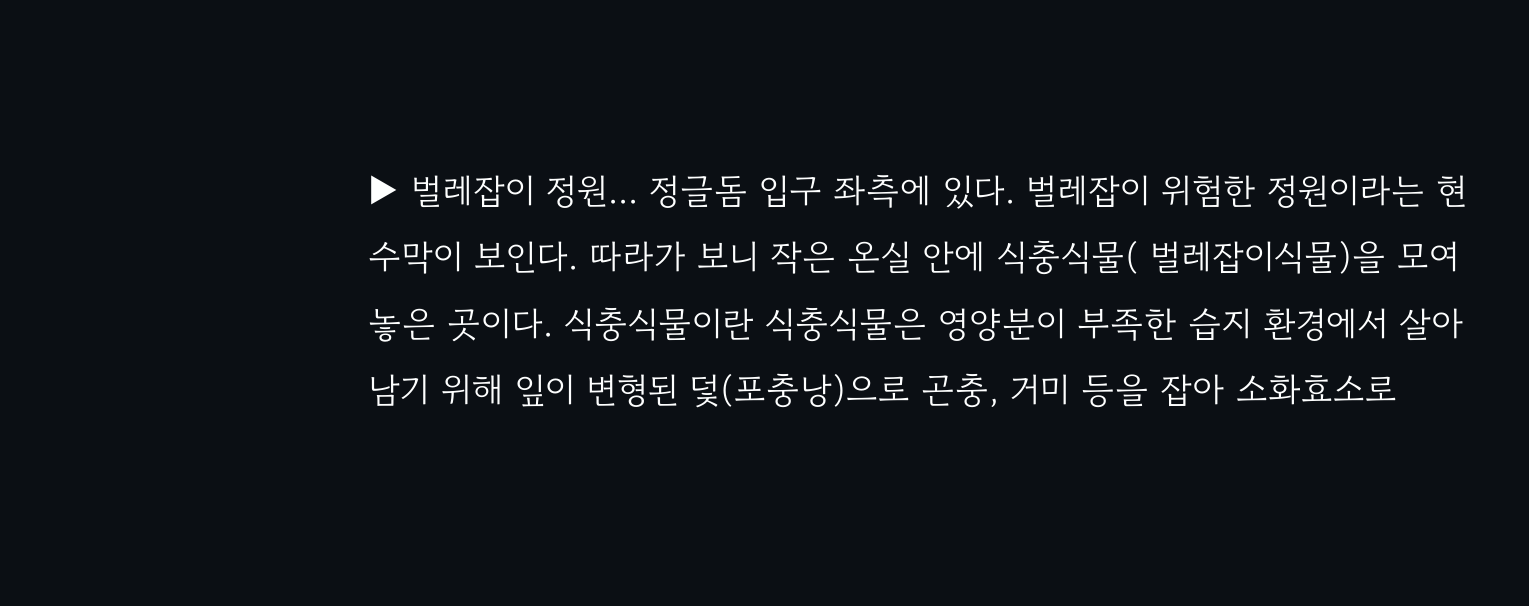▶ 벌레잡이 정원... 정글돔 입구 좌측에 있다. 벌레잡이 위험한 정원이라는 현수막이 보인다. 따라가 보니 작은 온실 안에 식충식물( 벌레잡이식물)을 모여 놓은 곳이다. 식충식물이란 식충식물은 영양분이 부족한 습지 환경에서 살아남기 위해 잎이 변형된 덫(포충낭)으로 곤충, 거미 등을 잡아 소화효소로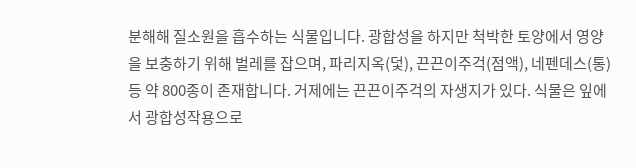분해해 질소원을 흡수하는 식물입니다. 광합성을 하지만 척박한 토양에서 영양을 보충하기 위해 벌레를 잡으며, 파리지옥(덫), 끈끈이주걱(점액), 네펜데스(통) 등 약 800종이 존재합니다. 거제에는 끈끈이주걱의 자생지가 있다. 식물은 잎에서 광합성작용으로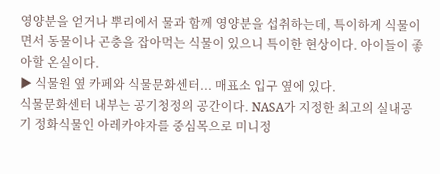영양분을 얻거나 뿌리에서 물과 함께 영양분을 섭취하는데, 특이하게 식물이면서 동물이나 곤충을 잡아먹는 식물이 있으니 특이한 현상이다. 아이들이 좋아할 온실이다.
▶ 식물원 옆 카페와 식물문화센터... 매표소 입구 옆에 있다.
식물문화센터 내부는 공기청정의 공간이다. NASA가 지정한 최고의 실내공기 정화식물인 아레카야자를 중심목으로 미니정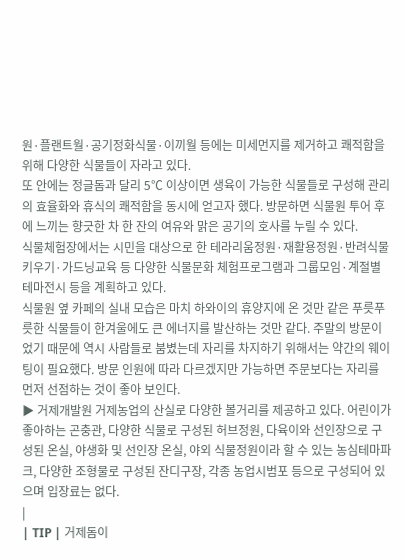원·플랜트월·공기정화식물·이끼월 등에는 미세먼지를 제거하고 쾌적함을 위해 다양한 식물들이 자라고 있다.
또 안에는 정글돔과 달리 5℃ 이상이면 생육이 가능한 식물들로 구성해 관리의 효율화와 휴식의 쾌적함을 동시에 얻고자 했다. 방문하면 식물원 투어 후에 느끼는 향긋한 차 한 잔의 여유와 맑은 공기의 호사를 누릴 수 있다.
식물체험장에서는 시민을 대상으로 한 테라리움정원·재활용정원·반려식물키우기·가드닝교육 등 다양한 식물문화 체험프로그램과 그룹모임·계절별 테마전시 등을 계획하고 있다.
식물원 옆 카페의 실내 모습은 마치 하와이의 휴양지에 온 것만 같은 푸릇푸릇한 식물들이 한겨울에도 큰 에너지를 발산하는 것만 같다. 주말의 방문이었기 때문에 역시 사람들로 붐볐는데 자리를 차지하기 위해서는 약간의 웨이팅이 필요했다. 방문 인원에 따라 다르겠지만 가능하면 주문보다는 자리를 먼저 선점하는 것이 좋아 보인다.
▶ 거제개발원 거제농업의 산실로 다양한 볼거리를 제공하고 있다. 어린이가 좋아하는 곤충관, 다양한 식물로 구성된 허브정원, 다육이와 선인장으로 구성된 온실, 야생화 및 선인장 온실, 야외 식물정원이라 할 수 있는 농심테마파크, 다양한 조형물로 구성된 잔디구장, 각종 농업시범포 등으로 구성되어 있으며 입장료는 없다.
|
| TIP | 거제돔이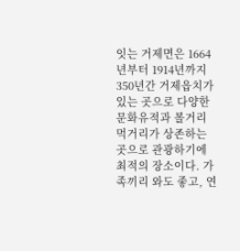잇는 거제면은 1664년부터 1914년까지 350년간 거제읍치가 있는 곳으로 다양한 문화유적과 볼거리 먹거리가 상존하는 곳으로 관광하기에 최적의 장소이다. 가족끼리 와도 좋고, 연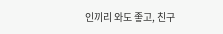인끼리 와도 좋고, 친구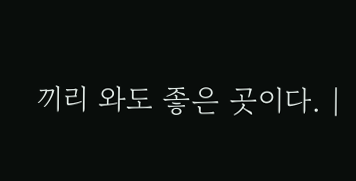끼리 와도 좋은 곳이다. |